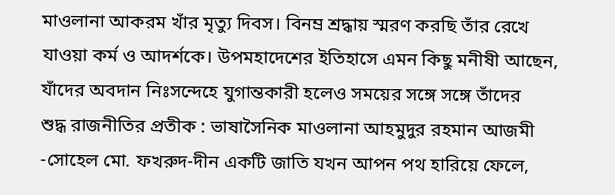মাওলানা আকরম খাঁর মৃত্যু দিবস। বিনম্র শ্রদ্ধায় স্মরণ করছি তাঁর রেখে যাওয়া কর্ম ও আদর্শকে। উপমহাদেশের ইতিহাসে এমন কিছু মনীষী আছেন, যাঁদের অবদান নিঃসন্দেহে যুগান্তকারী হলেও সময়ের সঙ্গে সঙ্গে তাঁদের
শুদ্ধ রাজনীতির প্রতীক : ভাষাসৈনিক মাওলানা আহমুদুর রহমান আজমী -সোহেল মো. ফখরুদ-দীন একটি জাতি যখন আপন পথ হারিয়ে ফেলে,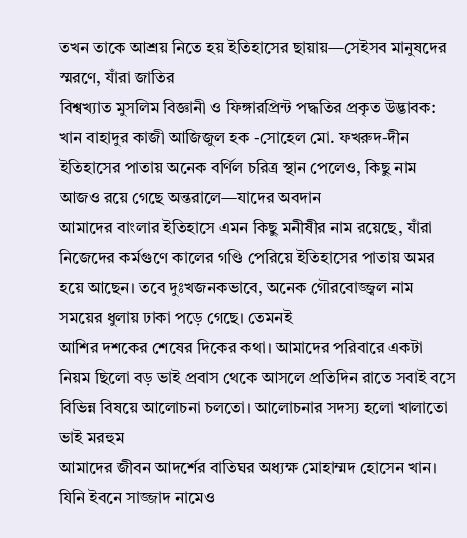তখন তাকে আশ্রয় নিতে হয় ইতিহাসের ছায়ায়—সেইসব মানুষদের স্মরণে, যাঁরা জাতির
বিশ্বখ্যাত মুসলিম বিজ্ঞানী ও ফিঙ্গারপ্রিন্ট পদ্ধতির প্রকৃত উদ্ভাবক: খান বাহাদুর কাজী আজিজুল হক -সোহেল মো. ফখরুদ-দীন ইতিহাসের পাতায় অনেক বর্ণিল চরিত্র স্থান পেলেও, কিছু নাম আজও রয়ে গেছে অন্তরালে—যাদের অবদান
আমাদের বাংলার ইতিহাসে এমন কিছু মনীষীর নাম রয়েছে, যাঁরা নিজেদের কর্মগুণে কালের গণ্ডি পেরিয়ে ইতিহাসের পাতায় অমর হয়ে আছেন। তবে দুঃখজনকভাবে, অনেক গৌরবোজ্জ্বল নাম সময়ের ধুলায় ঢাকা পড়ে গেছে। তেমনই
আশির দশকের শেষের দিকের কথা। আমাদের পরিবারে একটা নিয়ম ছিলো বড় ভাই প্রবাস থেকে আসলে প্রতিদিন রাতে সবাই বসে বিভিন্ন বিষয়ে আলোচনা চলতো। আলোচনার সদস্য হলো খালাতো ভাই মরহুম
আমাদের জীবন আদর্শের বাতিঘর অধ্যক্ষ মোহাম্মদ হোসেন খান। যিনি ইবনে সাজ্জাদ নামেও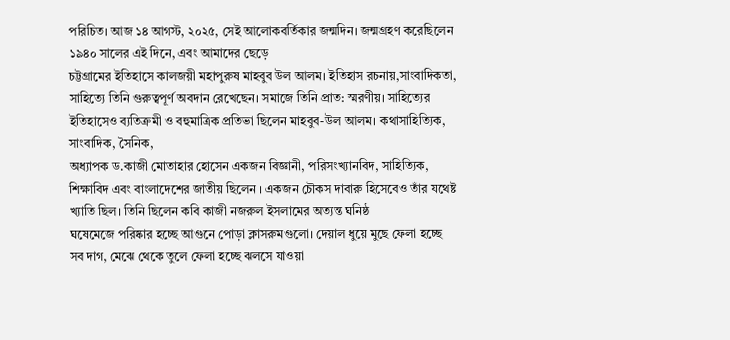পরিচিত। আজ ১৪ আগস্ট, ২০২৫, সেই আলোকবর্তিকার জন্মদিন। জন্মগ্রহণ করেছিলেন ১৯৪০ সালের এই দিনে, এবং আমাদের ছেড়ে
চট্টগ্রামের ইতিহাসে কালজয়ী মহাপুরুষ মাহবুব উল আলম। ইতিহাস রচনায়,সাংবাদিকতা, সাহিত্যে তিনি গুরুত্বপূর্ণ অবদান রেখেছেন। সমাজে তিনি প্রাত: স্মরণীয়। সাহিত্যের ইতিহাসেও ব্যতিক্রমী ও বহুমাত্রিক প্রতিভা ছিলেন মাহবুব-উল আলম। কথাসাহিত্যিক, সাংবাদিক, সৈনিক,
অধ্যাপক ড.কাজী মোতাহার হোসেন একজন বিজ্ঞানী, পরিসংখ্যানবিদ, সাহিত্যিক, শিক্ষাবিদ এবং বাংলাদেশের জাতীয় ছিলেন । একজন চৌকস দাবারু হিসেবেও তাঁর যথেষ্ট খ্যাতি ছিল। তিনি ছিলেন কবি কাজী নজরুল ইসলামের অত্যন্ত ঘনিষ্ঠ
ঘষেমেজে পরিষ্কার হচ্ছে আগুনে পোড়া ক্লাসরুমগুলো। দেয়াল ধুয়ে মুছে ফেলা হচ্ছে সব দাগ, মেঝে থেকে তুলে ফেলা হচ্ছে ঝলসে যাওয়া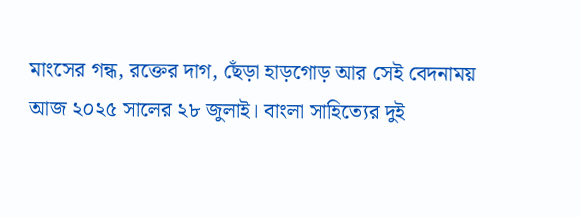মাংসের গন্ধ, রক্তের দাগ, ছেঁড়া হাড়গোড় আর সেই বেদনাময়
আজ ২০২৫ সালের ২৮ জুলাই। বাংলা সাহিত্যের দুই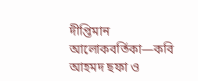দীপ্তিমান আলোকবর্তিকা—কবি আহমদ ছফা ও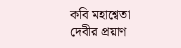কবি মহাশ্বেতা দেবীর প্রয়াণ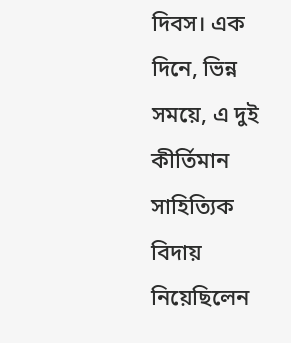দিবস। এক দিনে, ভিন্ন সময়ে, এ দুই কীর্তিমান সাহিত্যিক বিদায় নিয়েছিলেন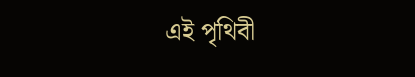এই পৃথিবী